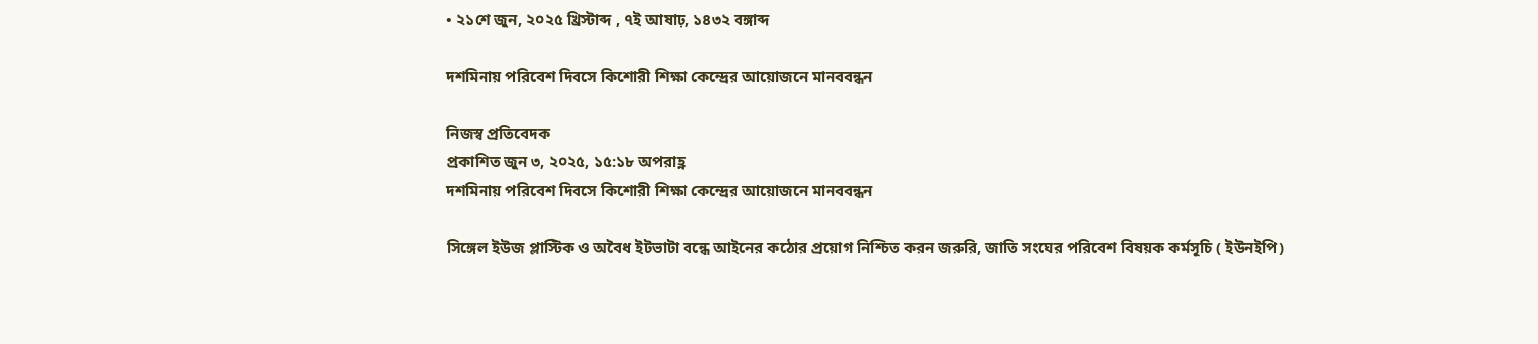• ২১শে জুন, ২০২৫ খ্রিস্টাব্দ , ৭ই আষাঢ়, ১৪৩২ বঙ্গাব্দ

দশমিনায় পরিবেশ দিবসে কিশোরী শিক্ষা কেন্দ্রের আয়োজনে মানববন্ধন

নিজস্ব প্রতিবেদক
প্রকাশিত জুন ৩, ২০২৫, ১৫:১৮ অপরাহ্ণ
দশমিনায় পরিবেশ দিবসে কিশোরী শিক্ষা কেন্দ্রের আয়োজনে মানববন্ধন

সিঙ্গেল ইউজ প্লাস্টিক ও অবৈধ ইটভাটা বন্ধে আইনের কঠোর প্রয়োগ নিশ্চিত করন জরুরি, জাতি সংঘের পরিবেশ বিষয়ক কর্মসূচি ( ইউনইপি)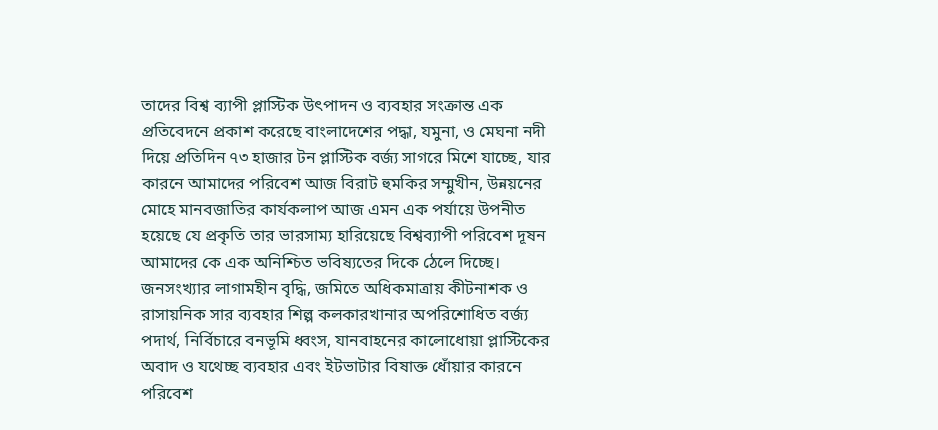তাদের বিশ্ব ব্যাপী প্লাস্টিক উৎপাদন ও ব্যবহার সংক্রান্ত এক প্রতিবেদনে প্রকাশ করেছে বাংলাদেশের পদ্ধা, যমুনা, ও মেঘনা নদী দিয়ে প্রতিদিন ৭৩ হাজার টন প্লাস্টিক বর্জ্য সাগরে মিশে যাচ্ছে, যার কারনে আমাদের পরিবেশ আজ বিরাট হুমকির সম্মুখীন, উন্নয়নের মোহে মানবজাতির কার্যকলাপ আজ এমন এক পর্যায়ে উপনীত হয়েছে যে প্রকৃতি তার ভারসাম্য হারিয়েছে বিশ্বব্যাপী পরিবেশ দূষন আমাদের কে এক অনিশ্চিত ভবিষ্যতের দিকে ঠেলে দিচ্ছে। জনসংখ্যার লাগামহীন বৃদ্ধি, জমিতে অধিকমাত্রায় কীটনাশক ও রাসায়নিক সার ব্যবহার শিল্প কলকারখানার অপরিশোধিত বর্জ্য পদার্থ, নির্বিচারে বনভূমি ধ্বংস, যানবাহনের কালোধোয়া প্লাস্টিকের অবাদ ও যথেচ্ছ ব্যবহার এবং ইটভাটার বিষাক্ত ধোঁয়ার কারনে পরিবেশ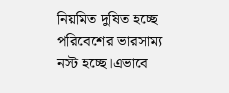নিয়মিত দুষিত হচ্ছে পরিবেশের ভারসাম্য নস্ট হচ্ছে।এভাবে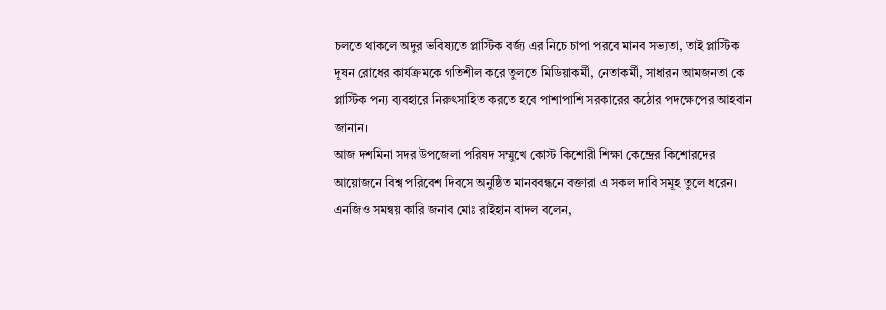চলতে থাকলে অদুর ভবিষ্যতে প্লাস্টিক বর্জ্য এর নিচে চাপা পরবে মানব সভ্যতা, তাই প্লাস্টিক দূষন রোধের কার্যক্রমকে গতিশীল করে তুলতে মিডিয়াকর্মী, নেতাকর্মী, সাধারন আমজনতা কে প্লাস্টিক পন্য ব্যবহারে নিরুৎসাহিত করতে হবে পাশাপাশি সরকারের কঠোর পদক্ষেপের আহবান জানান।
আজ দশমিনা সদর উপজেলা পরিষদ সম্মুখে কোস্ট কিশোরী শিক্ষা কেন্দ্রের কিশোরদের আয়োজনে বিশ্ব পরিবেশ দিবসে অনুষ্ঠিত মানববন্ধনে বক্তারা এ সকল দাবি সমূহ তুলে ধরেন। এনজিও সমন্বয় কারি জনাব মোঃ রাইহান বাদল বলেন,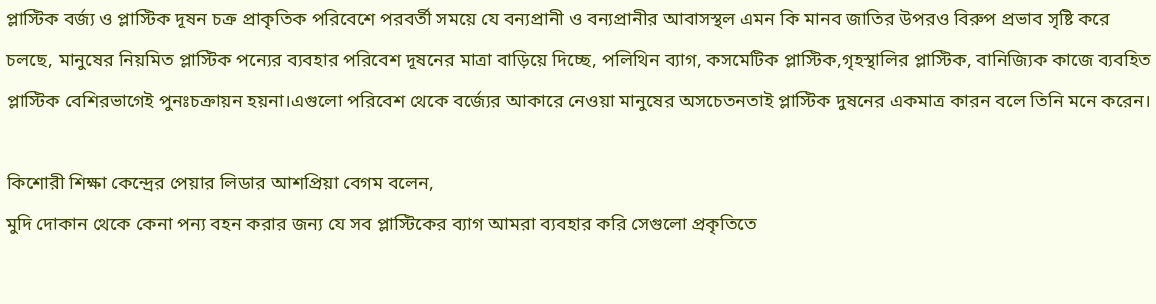প্লাস্টিক বর্জ্য ও প্লাস্টিক দূষন চক্র প্রাকৃতিক পরিবেশে পরবর্তী সময়ে যে বন্যপ্রানী ও বন্যপ্রানীর আবাসস্থল এমন কি মানব জাতির উপরও বিরুপ প্রভাব সৃষ্টি করে চলছে, মানুষের নিয়মিত প্লাস্টিক পন্যের ব্যবহার পরিবেশ দূষনের মাত্রা বাড়িয়ে দিচ্ছে, পলিথিন ব্যাগ, কসমেটিক প্লাস্টিক,গৃহস্থালির প্লাস্টিক, বানিজ্যিক কাজে ব্যবহিত প্লাস্টিক বেশিরভাগেই পুনঃচক্রায়ন হয়না।এগুলো পরিবেশ থেকে বর্জ্যের আকারে নেওয়া মানুষের অসচেতনতাই প্লাস্টিক দুষনের একমাত্র কারন বলে তিনি মনে করেন।

কিশোরী শিক্ষা কেন্দ্রের পেয়ার লিডার আশপ্রিয়া বেগম বলেন,
মুদি দোকান থেকে কেনা পন্য বহন করার জন্য যে সব প্লাস্টিকের ব্যাগ আমরা ব্যবহার করি সেগুলো প্রকৃতিতে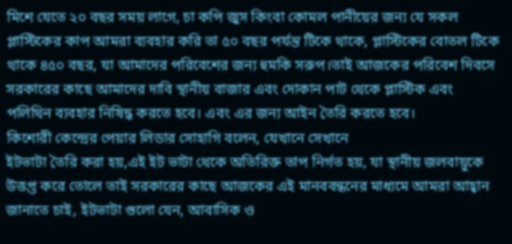মিশে যেতে ২০ বছর সময় লাগে, চা কপি জুস কিংবা কোমল পানীয়ের জন্য যে সকল প্লাস্টিকের কাপ আমরা ব্যবহার করি তা ৫০ বছর পর্যন্ত টিকে থাকে, প্লাস্টিকের বোতল টিকে থাকে ৪৫০ বছর, যা আমাদের পরিবেশের জন্য হুমকি সরুপ।তাই আজকের পরিবেশ দিবসে সরকারের কাছে আমাদের দাবি স্থানীয় বাজার এবং দোকান পাট থেকে প্লাস্টিক এবং পলিথিন ব্যবহার নিষিদ্ধ করতে হবে। এবং এর জন্য আইন তৈরি করতে হবে।
কিশোরী কেন্দ্রের পেয়ার লিডার সোহাগি বলেন, যেখানে সেখানে
ইটভাটা তৈরি করা হয়,এই ইট ভাটা থেকে অতিরিক্ত তাপ নির্গত হয়, যা স্থানীয় জলবায়ুকে উত্তপ্ত করে তোলে তাই সরকারের কাছে আজকের এই মানববন্ধনের মাধ্যমে আমরা আহ্বান জানাতে চাই, ইটভাটা গুলো যেন, আবাসিক ও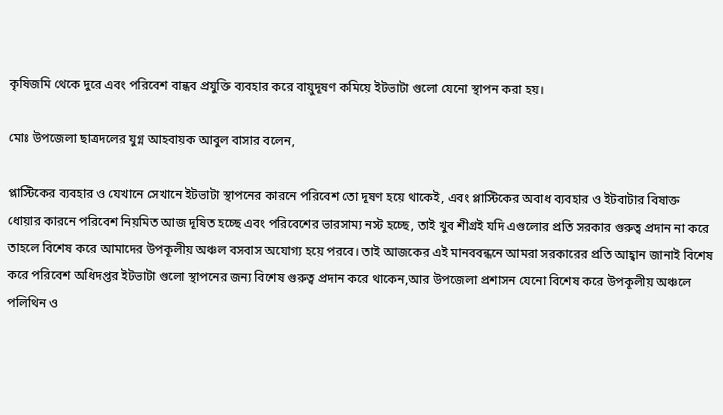কৃষিজমি থেকে দুরে এবং পরিবেশ বান্ধব প্রযুক্তি ব্যবহার করে বায়ুদূষণ কমিয়ে ইটভাটা গুলো যেনো স্থাপন করা হয়।

মোঃ উপজেলা ছাত্রদলের যুগ্ন আহবায়ক আবুল বাসার বলেন,

প্লাস্টিকের ব্যবহার ও যেখানে সেখানে ইটভাটা স্থাপনের কারনে পরিবেশ তো দূষণ হয়ে থাকেই, এবং প্লাস্টিকের অবাধ ব্যবহার ও ইটবাটার বিষাক্ত ধোয়ার কারনে পরিবেশ নিয়মিত আজ দূষিত হচ্ছে এবং পরিবেশের ভারসাম্য নস্ট হচ্ছে, তাই খুব শীগ্রই যদি এগুলোর প্রতি সরকার গুরুত্ব প্রদান না করে তাহলে বিশেষ করে আমাদের উপকূলীয় অঞ্চল বসবাস অযোগ্য হয়ে পরবে। তাই আজকের এই মানববন্ধনে আমরা সরকারের প্রতি আহ্বান জানাই বিশেষ করে পরিবেশ অধিদপ্তর ইটভাটা গুলো স্থাপনের জন্য বিশেষ গুরুত্ব প্রদান করে থাকেন,আর উপজেলা প্রশাসন যেনো বিশেষ করে উপকূলীয় অঞ্চলে পলিথিন ও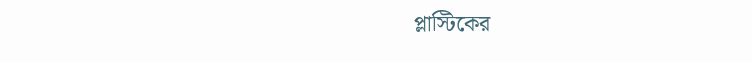প্লাস্টিকের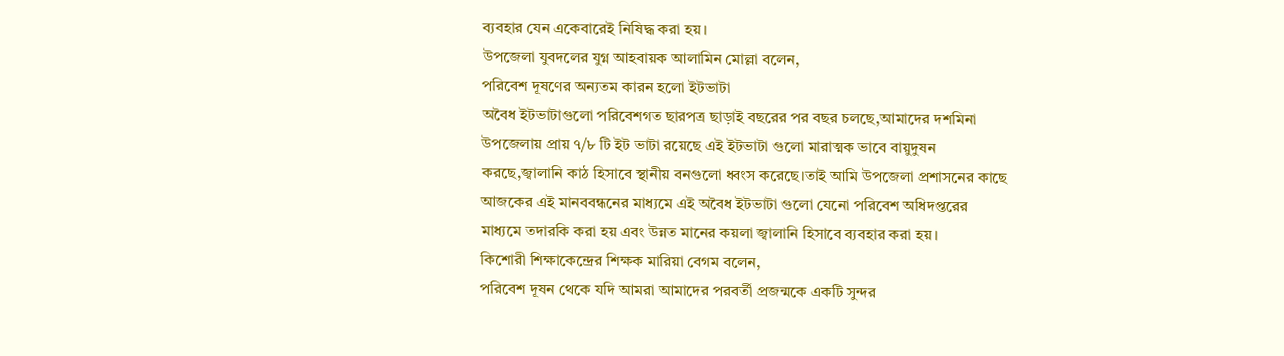ব্যবহার যেন একেবারেই নিষিদ্ধ করা হয়।
উপজেলা যুবদলের যুগ্ন আহবায়ক আলামিন মোল্লা বলেন,
পরিবেশ দূষণের অন্যতম কারন হলো ইটভাটা
অবৈধ ইটভাটাগুলো পরিবেশগত ছারপত্র ছাড়াই বছরের পর বছর চলছে,আমাদের দশমিনা উপজেলায় প্রায় ৭/৮ টি ইট ভাটা রয়েছে এই ইটভাটা গুলো মারাত্মক ভাবে বায়ুদুষন করছে,জ্বালানি কাঠ হিসাবে স্থানীয় বনগুলো ধ্বংস করেছে।তাই আমি উপজেলা প্রশাসনের কাছে আজকের এই মানববন্ধনের মাধ্যমে এই অবৈধ ইটভাটা গুলো যেনো পরিবেশ অধিদপ্তরের মাধ্যমে তদারকি করা হয় এবং উন্নত মানের কয়লা জ্বালানি হিসাবে ব্যবহার করা হয়।
কিশোরী শিক্ষাকেন্দ্রের শিক্ষক মারিয়া বেগম বলেন,
পরিবেশ দূষন থেকে যদি আমরা আমাদের পরবর্তী প্রজন্মকে একটি সুন্দর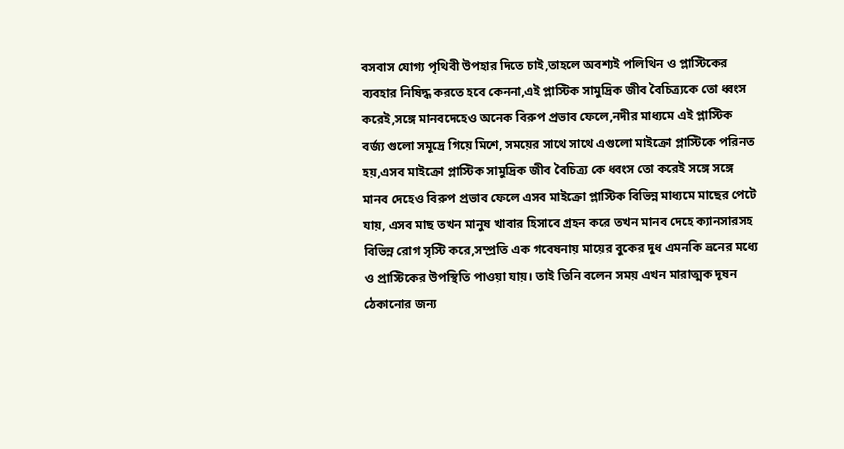বসবাস যোগ্য পৃথিবী উপহার দিতে চাই,তাহলে অবশ্যই পলিথিন ও প্লাস্টিকের ব্যবহার নিষিদ্ধ করতে হবে কেননা,এই প্লাস্টিক সামুদ্রিক জীব বৈচিত্র্যকে তো ধ্বংস করেই,সঙ্গে মানবদেহেও অনেক বিরুপ প্রভাব ফেলে,নদীর মাধ্যমে এই প্লাস্টিক বর্জ্য গুলো সমূদ্রে গিয়ে মিশে, সময়ের সাথে সাথে এগুলো মাইক্রো প্লাস্টিকে পরিনত হয়,এসব মাইক্রো প্লাস্টিক সামুদ্রিক জীব বৈচিত্র্য কে ধ্বংস তো করেই সঙ্গে সঙ্গে মানব দেহেও বিরুপ প্রভাব ফেলে এসব মাইক্রো প্লাস্টিক বিভিন্ন মাধ্যমে মাছের পেটে যায়, এসব মাছ তখন মানুষ খাবার হিসাবে গ্রহন করে তখন মানব দেহে ক্যানসারসহ বিভিন্ন রোগ সৃস্টি করে,সম্প্রতি এক গবেষনায় মায়ের বুকের দুধ এমনকি ভ্রনের মধ্যে ও প্রাস্টিকের উপস্থিতি পাওয়া যায়। তাই তিনি বলেন সময় এখন মারাত্মক দূষন ঠেকানোর জন্য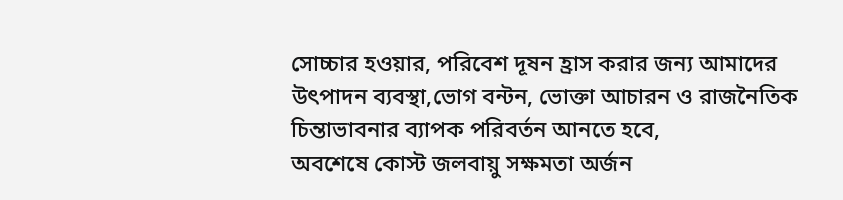সোচ্চার হওয়ার, পরিবেশ দূষন হ্রাস করার জন্য আমাদের উৎপাদন ব্যবস্থা,ভোগ বন্টন, ভোক্তা আচারন ও রাজনৈতিক চিন্তাভাবনার ব্যাপক পরিবর্তন আনতে হবে,
অবশেষে কোস্ট জলবায়ু সক্ষমতা অর্জন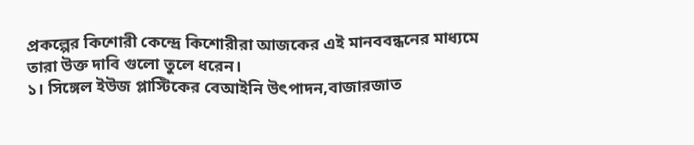প্রকল্পের কিশোরী কেন্দ্রে কিশোরীরা আজকের এই মানববন্ধনের মাধ্যমে তারা উক্ত দাবি গুলো তুলে ধরেন।
১। সিঙ্গেল ইউজ প্লাস্টিকের বেআইনি উৎপাদন,বাজারজাত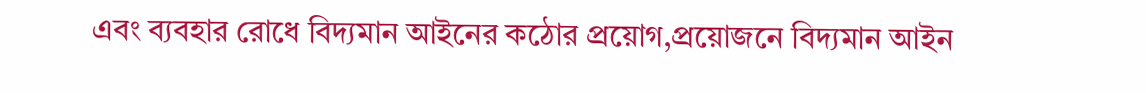এবং ব্যবহার রোধে বিদ্যমান আইনের কঠোর প্রয়োগ,প্রয়োজনে বিদ্যমান আইন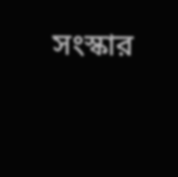সংস্কার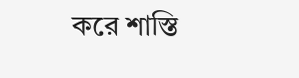করে শাস্তি